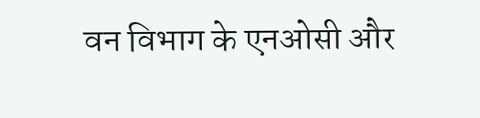वन विभाग के एनओसी और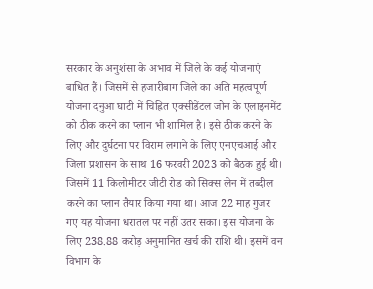सरकार के अनुशंसा के अभाव में जिले के कई योजनाएं बाधित हैं। जिसमें से हजारीबाग जिले का अति महत्वपूर्ण योजना दनुआ घाटी में चिह्नित एक्सीडेंटल जोन के एलाइनमेंट को ठीक करने का प्लान भी शामिल है। इसे ठीक करने के लिए और दुर्घटना पर विराम लगाने के लिए एनएचआई और जिला प्रशासन के साथ 16 फरवरी 2023 को बैठक हुई थी। जिसमें 11 किलोमीटर जीटी रोड को सिक्स लेन में तब्दील करने का प्लान तैयार किया गया था। आज 22 माह गुजर गए यह योजना धरातल पर नहीं उतर सका। इस योजना के लिए 238.88 करोड़ अनुमानित खर्च की राशि थी। इसमें वन विभाग के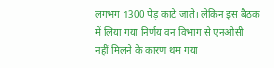लगभग 1300 पेड़ काटे जाते। लेकिन इस बैठक में लिया गया निर्णय वन विभाग से एनओसी नहीं मिलने के कारण थम गया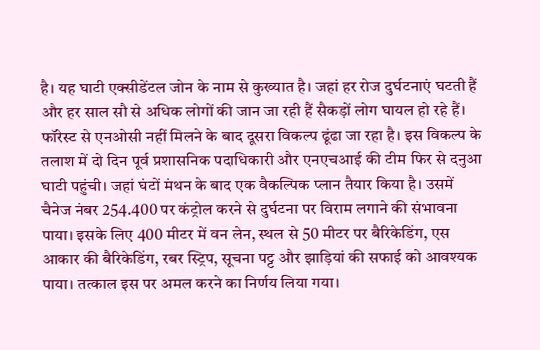है। यह घाटी एक्सीडेंटल जोन के नाम से कुख्यात है। जहां हर रोज दुर्घटनाएं घटती हैं और हर साल सौ से अधिक लोगों की जान जा रही हैं सैकड़ों लोग घायल हो रहे हैं। फॉरेस्ट से एनओसी नहीं मिलने के बाद दूसरा विकल्प ढूंढा जा रहा है। इस विकल्प के तलाश में दो दिन पूर्व प्रशासनिक पदाधिकारी और एनएचआई की टीम फिर से दनुआ घाटी पहुंची। जहां घंटों मंथन के बाद एक वैकल्पिक प्लान तैयार किया है। उसमें चैनेज नंबर 254.400 पर कंट्रोल करने से दुर्घटना पर विराम लगाने की संभावना पाया। इसके लिए 400 मीटर में वन लेन, स्थल से 50 मीटर पर बैरिकेडिंग, एस आकार की बैरिकेडिंग, रबर स्ट्रिप, सूचना पट्ट और झाड़ियां की सफाई को आवश्यक पाया। तत्काल इस पर अमल करने का निर्णय लिया गया।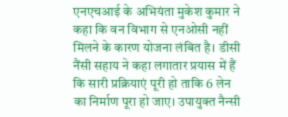एनएचआई के अभियंता मुकेश कुमार ने कहा कि वन विभाग से एनओसी नहीं मिलने के कारण योजना लंबित है। डीसी नैंसी सहाय ने कहा लगातार प्रयास में हैं कि सारी प्रक्रियाएं पूरी हो ताकि 6 लेन का निर्माण पूरा हो जाए। उपायुक्त नैन्सी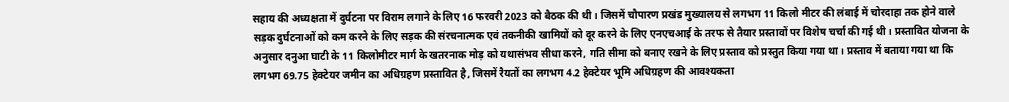सहाय की अध्यक्षता में दुर्घटना पर विराम लगाने के लिए 16 फरवरी 2023 को बैठक की थी। जिसमें चौपारण प्रखंड मुख्यालय से लगभग 11 किलो मीटर की लंबाई में चोरदाहा तक होने वाले सड़क दुर्घटनाओं को कम करने के लिए सड़क की संरचनात्मक एवं तकनीकी खामियों को दूर करने के लिए एनएचआई के तरफ से तैयार प्रस्तावों पर विशेष चर्चा की गई थी। प्रस्तावित योजना के अनुसार दनुआ घाटी के 11 किलोमीटर मार्ग के खतरनाक मोड़ को यथासंभव सीधा करने, गति सीमा को बनाए रखने के लिए प्रस्ताव को प्रस्तुत किया गया था। प्रस्ताव में बताया गया था कि लगभग 69.75 हेक्टेयर जमीन का अधिग्रहण प्रस्तावित है, जिसमें रैयतों का लगभग 4.2 हेक्टेयर भूमि अधिग्रहण की आवश्यकता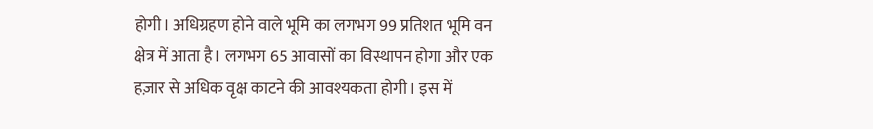होगी। अधिग्रहण होने वाले भूमि का लगभग 99 प्रतिशत भूमि वन क्षेत्र में आता है। लगभग 65 आवासों का विस्थापन होगा और एक हज़ार से अधिक वृक्ष काटने की आवश्यकता होगी। इस में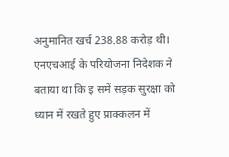अनुमानित खर्च 238.88 करोड़ थी। एनएचआई के परियोजना निदेशक ने बताया था कि इ समें सड़क सुरक्षा को ध्यान में रखते हुए प्राक्कलन में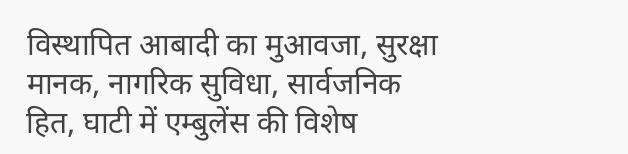विस्थापित आबादी का मुआवजा, सुरक्षा मानक, नागरिक सुविधा, सार्वजनिक हित, घाटी में एम्बुलेंस की विशेष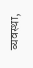व्यवस्था,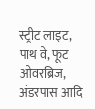स्ट्रीट लाइट, पाथ वे, फूट ओवरब्रिज, अंडरपास आदि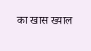का खास ख्याल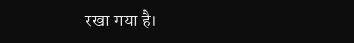रखा गया है।